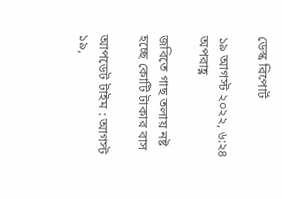ডেস্ক রিপোর্ট

১৯ আগস্ট ২০২২, ৬:২৪ অপরাহ্ণ

জবিতে গাছ তলায় নষ্ট হচ্ছে কোটি টাকার বাস

আপডেট টাইম : আগস্ট ১৯,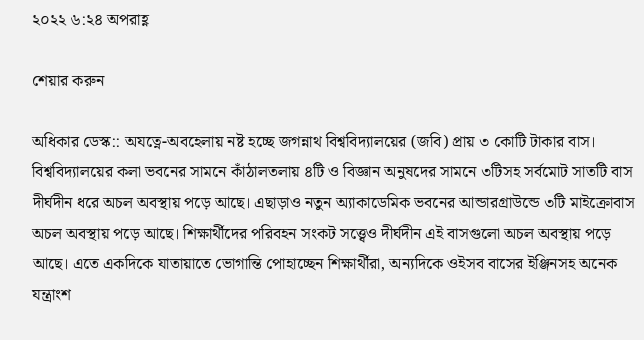২০২২ ৬:২৪ অপরাহ্ণ

শেয়ার করুন

অধিকার ডেস্ক:: অযত্নে-অবহেলায় নষ্ট হচ্ছে জগন্নাথ বিশ্ববিদ্যালয়ের (জবি) প্রায় ৩ কোটি টাকার বাস। বিশ্ববিদ্যালয়ের কলা ভবনের সামনে কাঁঠালতলায় ৪টি ও বিজ্ঞান অনুষদের সামনে ৩টিসহ সর্বমোট সাতটি বাস দীর্ঘদীন ধরে অচল অবস্থায় পড়ে আছে। এছাড়াও নতুন অ্যাকাডেমিক ভবনের আন্ডারগ্রাউন্ডে ৩টি মাইক্রোবাস অচল অবস্থায় পড়ে আছে। শিক্ষার্থীদের পরিবহন সংকট সত্ত্বেও দীর্ঘদীন এই বাসগুলো অচল অবস্থায় পড়ে আছে। এতে একদিকে যাতায়াতে ভোগান্তি পোহাচ্ছেন শিক্ষার্থীরা, অন্যদিকে ওইসব বাসের ইঞ্জিনসহ অনেক যন্ত্রাংশ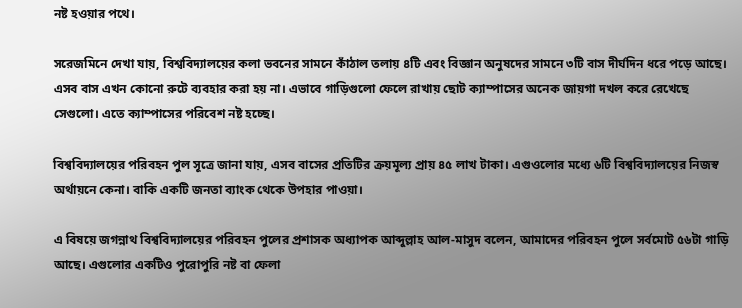নষ্ট হওয়ার পথে।

সরেজমিনে দেখা যায়, বিশ্ববিদ্যালয়ের কলা ভবনের সামনে কাঁঠাল তলায় ৪টি এবং বিজ্ঞান অনুষদের সামনে ৩টি বাস দীর্ঘদিন ধরে পড়ে আছে। এসব বাস এখন কোনো রুটে ব্যবহার করা হয় না। এভাবে গাড়িগুলো ফেলে রাখায় ছোট ক্যাম্পাসের অনেক জায়গা দখল করে রেখেছে সেগুলো। এতে ক্যাম্পাসের পরিবেশ নষ্ট হচ্ছে।

বিশ্ববিদ্যালয়ের পরিবহন পুল সূত্রে জানা যায়, এসব বাসের প্রতিটির ক্রয়মূল্য প্রায় ৪৫ লাখ টাকা। এগুওলোর মধ্যে ৬টি বিশ্ববিদ্যালয়ের নিজস্ব অর্থায়নে কেনা। বাকি একটি জনতা ব্যাংক থেকে উপহার পাওয়া।

এ বিষয়ে জগন্নাথ বিশ্ববিদ্যালয়ের পরিবহন পুলের প্রশাসক অধ্যাপক আব্দুল্লাহ আল-মাসুদ বলেন, আমাদের পরিবহন পুলে সর্বমোট ৫৬টা গাড়ি আছে। এগুলোর একটিও পুরোপুরি নষ্ট বা ফেলা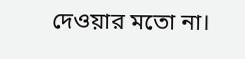দেওয়ার মতো না।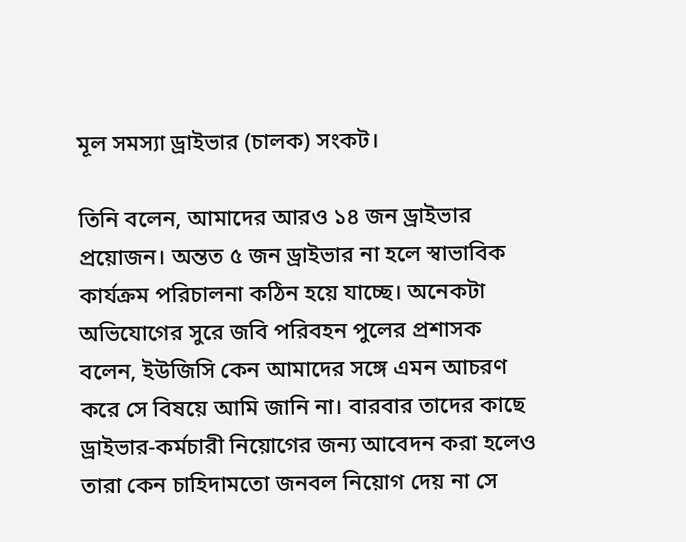মূল সমস্যা ড্রাইভার (চালক) সংকট।

তিনি বলেন, আমাদের আরও ১৪ জন ড্রাইভার প্রয়োজন। অন্তত ৫ জন ড্রাইভার না হলে স্বাভাবিক কার্যক্রম পরিচালনা কঠিন হয়ে যাচ্ছে। অনেকটা অভিযোগের সুরে জবি পরিবহন পুলের প্রশাসক বলেন, ইউজিসি কেন আমাদের সঙ্গে এমন আচরণ করে সে বিষয়ে আমি জানি না। বারবার তাদের কাছে ড্রাইভার-কর্মচারী নিয়োগের জন্য আবেদন করা হলেও তারা কেন চাহিদামতো জনবল নিয়োগ দেয় না সে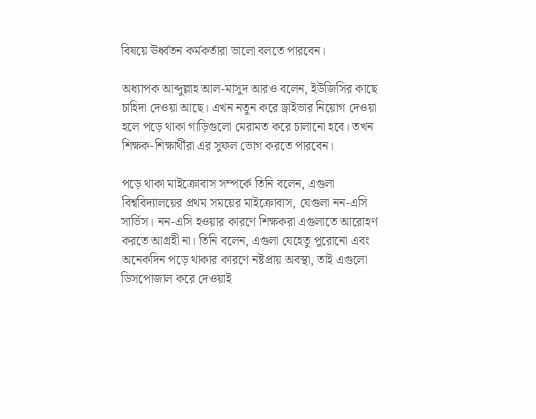বিষয়ে ঊর্ধ্বতন কর্মকর্তারা ভালো বলতে পারবেন।

অধ্যাপক আব্দুল্লাহ আল-মাসুদ আরও বলেন, ইউজিসির কাছে চাহিদা দেওয়া আছে। এখন নতুন করে ড্রাইভার নিয়োগ দেওয়া হলে পড়ে থাকা গাড়িগুলো মেরামত করে চালানো হবে। তখন শিক্ষক-শিক্ষার্থীরা এর সুফল ভোগ করতে পারবেন।

পড়ে থাকা মাইক্রোবাস সম্পর্কে তিনি বলেন, এগুলা বিশ্ববিদ্যালয়ের প্রথম সময়ের মাইক্রোবাস, যেগুলা নন-এসি সার্ভিস। নন-এসি হওয়ার কারণে শিক্ষকরা এগুলাতে আরোহণ করতে আগ্রহী না। তিনি বলেন, এগুলা যেহেতু পুরোনো এবং অনেকদিন পড়ে থাকার কারণে নষ্টপ্রায় অবস্থা, তাই এগুলো ডিসপোজাল করে দেওয়াই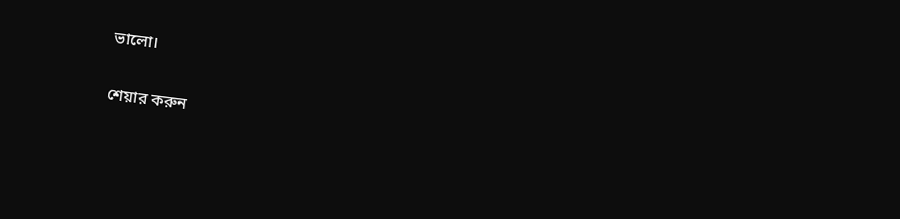ভালো।

শেয়ার করুন